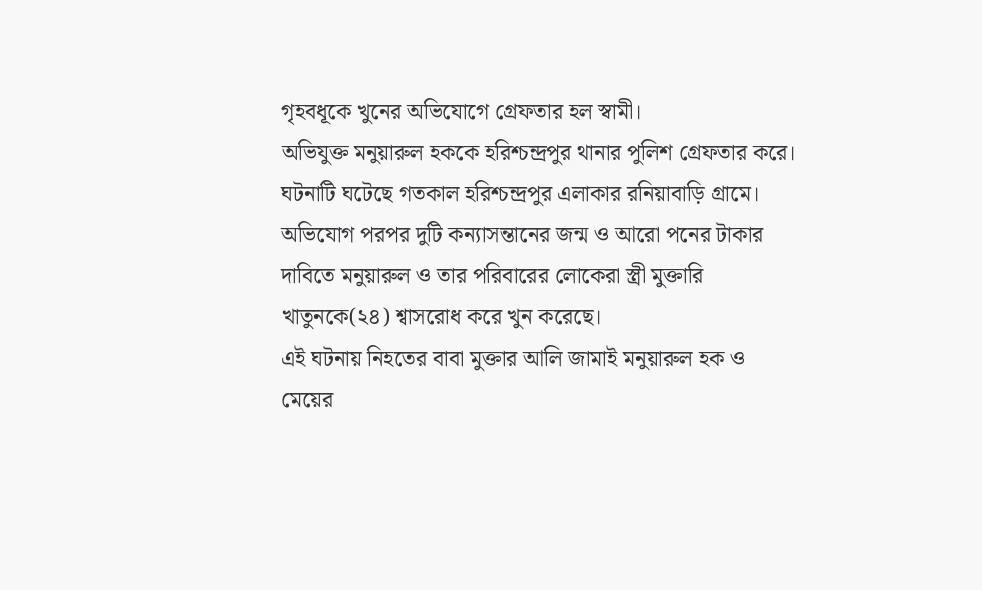গৃহবধূকে খুনের অভিযোগে গ্রেফতার হল স্বামী।
অভিযুক্ত মনুয়ারুল হককে হরিশ্চন্দ্রপুর থানার পুলিশ গ্রেফতার করে।
ঘটনাটি ঘটেছে গতকাল হরিশ্চন্দ্রপুর এলাকার রনিয়াবাড়ি গ্রামে।
অভিযোগ পরপর দুটি কন্যাসন্তানের জন্ম ও আরো পনের টাকার দাবিতে মনুয়ারুল ও তার পরিবারের লোকেরা স্ত্রী মুক্তারি খাতুনকে(২৪) শ্বাসরোধ করে খুন করেছে।
এই ঘটনায় নিহতের বাবা মুক্তার আলি জামাই মনুয়ারুল হক ও মেয়ের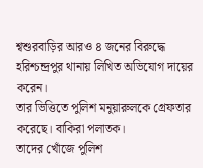শ্বশুরবাড়ির আরও ৪ জনের বিরুদ্ধে হরিশ্চন্দ্রপুর থানায় লিখিত অভিযোগ দায়ের করেন।
তার ভিত্তিতে পুলিশ মনুয়ারুলকে গ্রেফতার করেছে। বাকিরা পলাতক।
তাদের খোঁজে পুলিশ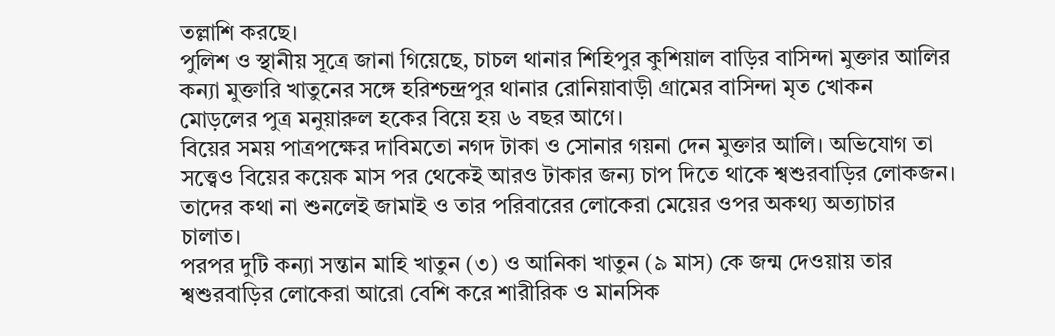তল্লাশি করছে।
পুলিশ ও স্থানীয় সূত্রে জানা গিয়েছে, চাচল থানার শিহিপুর কুশিয়াল বাড়ির বাসিন্দা মুক্তার আলির কন্যা মুক্তারি খাতুনের সঙ্গে হরিশ্চন্দ্রপুর থানার রোনিয়াবাড়ী গ্রামের বাসিন্দা মৃত খোকন মোড়লের পুত্র মনুয়ারুল হকের বিয়ে হয় ৬ বছর আগে।
বিয়ের সময় পাত্রপক্ষের দাবিমতো নগদ টাকা ও সোনার গয়না দেন মুক্তার আলি। অভিযোগ তা সত্ত্বেও বিয়ের কয়েক মাস পর থেকেই আরও টাকার জন্য চাপ দিতে থাকে শ্বশুরবাড়ির লোকজন।
তাদের কথা না শুনলেই জামাই ও তার পরিবারের লোকেরা মেয়ের ওপর অকথ্য অত্যাচার চালাত।
পরপর দুটি কন্যা সন্তান মাহি খাতুন (৩) ও আনিকা খাতুন (৯ মাস) কে জন্ম দেওয়ায় তার শ্বশুরবাড়ির লোকেরা আরো বেশি করে শারীরিক ও মানসিক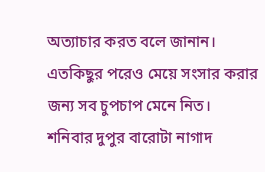অত্যাচার করত বলে জানান।
এতকিছুর পরেও মেয়ে সংসার করার জন্য সব চুপচাপ মেনে নিত।
শনিবার দুপুর বারোটা নাগাদ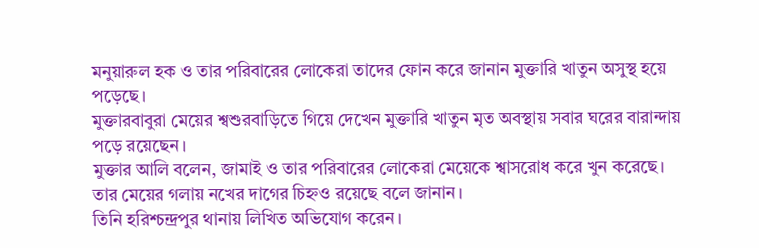মনুয়ারুল হক ও তার পরিবারের লোকেরা তাদের ফোন করে জানান মুক্তারি খাতুন অসুস্থ হয়ে পড়েছে।
মুক্তারবাবুরা মেয়ের শ্বশুরবাড়িতে গিয়ে দেখেন মুক্তারি খাতুন মৃত অবস্থায় সবার ঘরের বারান্দায় পড়ে রয়েছেন।
মুক্তার আলি বলেন, জামাই ও তার পরিবারের লোকেরা মেয়েকে শ্বাসরোধ করে খুন করেছে।
তার মেয়ের গলায় নখের দাগের চিহ্নও রয়েছে বলে জানান।
তিনি হরিশ্চন্দ্রপুর থানায় লিখিত অভিযোগ করেন।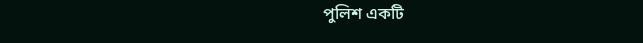পুলিশ একটি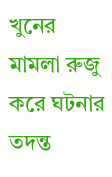খুনের মামলা রুজু করে ঘটনার তদন্ত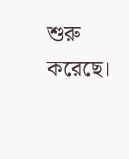শুরু করেছে।